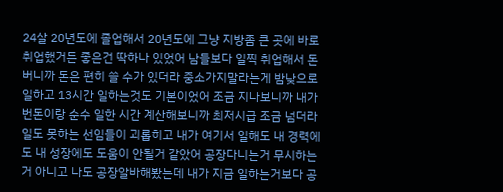24살 20년도에 졸업해서 20년도에 그냥 지방좀 큰 곳에 바로 취업했거든 좋은건 딱하나 있었어 남들보다 일찍 취업해서 돈버니까 돈은 편히 쓸 수가 있더라 중소가지말라는게 밤낮으로 일하고 13시간 일하는것도 기본이었어 조금 지나보니까 내가 번돈이랑 순수 일한 시간 계산해보니까 최저시급 조금 넘더라 일도 못하는 선임들이 괴롭히고 내가 여기서 일해도 내 경력에도 내 성장에도 도움이 안될거 같았어 공장다니는거 무시하는거 아니고 나도 공장알바해봤는데 내가 지금 일하는거보다 공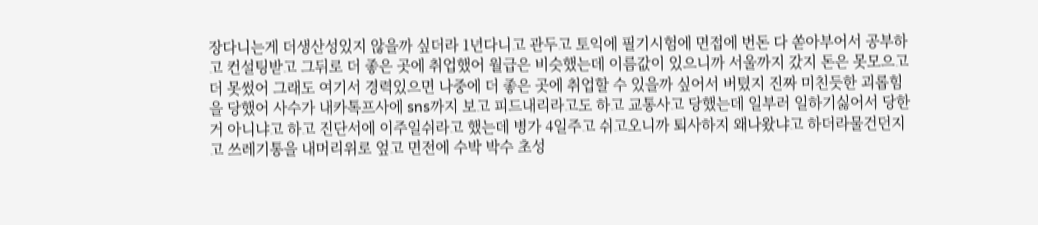장다니는게 더생산성있지 않을까 싶더라 1년다니고 관두고 토익에 필기시험에 면접에 번돈 다 쏟아부어서 공부하고 컨설팅받고 그뒤로 더 좋은 곳에 취업했어 월급은 비슷했는데 이름값이 있으니까 서울까지 갔지 돈은 못모으고 더 못썼어 그래도 여기서 경력있으면 나중에 더 좋은 곳에 취업할 수 있을까 싶어서 버텼지 진짜 미친듯한 괴롭힘을 당했어 사수가 내카톡프사에 sns까지 보고 피드내리라고도 하고 교통사고 당했는데 일부러 일하기싫어서 당한거 아니냐고 하고 진단서에 이주일쉬라고 했는데 병가 4일주고 쉬고오니까 퇴사하지 왜나왔냐고 하더라물건던지고 쓰레기통을 내머리위로 엎고 면전에 수박 박수 초성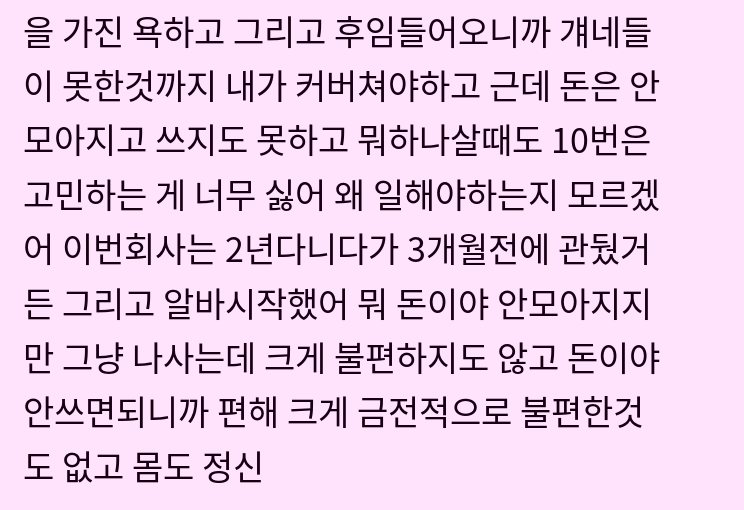을 가진 욕하고 그리고 후임들어오니까 걔네들이 못한것까지 내가 커버쳐야하고 근데 돈은 안모아지고 쓰지도 못하고 뭐하나살때도 10번은 고민하는 게 너무 싫어 왜 일해야하는지 모르겠어 이번회사는 2년다니다가 3개월전에 관뒀거든 그리고 알바시작했어 뭐 돈이야 안모아지지만 그냥 나사는데 크게 불편하지도 않고 돈이야 안쓰면되니까 편해 크게 금전적으로 불편한것도 없고 몸도 정신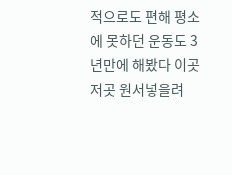적으로도 편해 평소에 못하던 운동도 3년만에 해봤다 이곳저곳 원서넣을려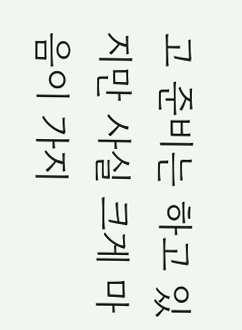고 준비는 하고 있지만 사실 크게 마음이 가지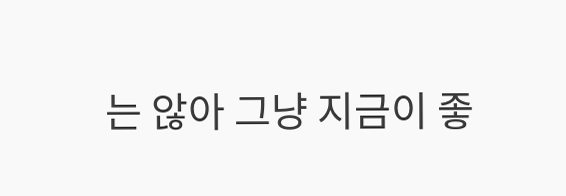는 않아 그냥 지금이 좋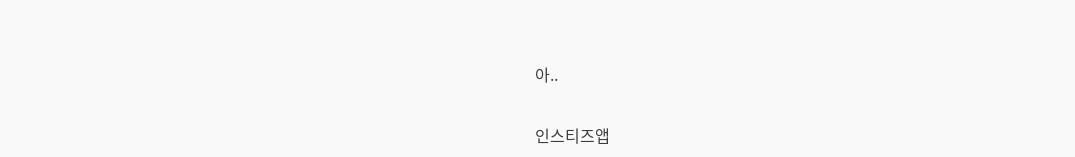아..

인스티즈앱